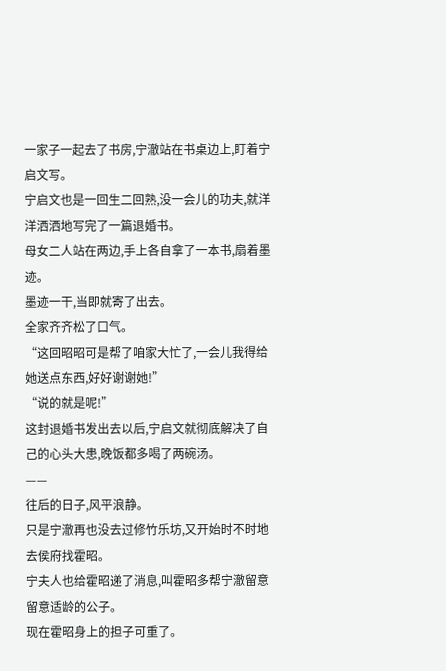一家子一起去了书房,宁澈站在书桌边上,盯着宁启文写。
宁启文也是一回生二回熟,没一会儿的功夫,就洋洋洒洒地写完了一篇退婚书。
母女二人站在两边,手上各自拿了一本书,扇着墨迹。
墨迹一干,当即就寄了出去。
全家齐齐松了口气。
“这回昭昭可是帮了咱家大忙了,一会儿我得给她送点东西,好好谢谢她!”
“说的就是呢!”
这封退婚书发出去以后,宁启文就彻底解决了自己的心头大患,晚饭都多喝了两碗汤。
——
往后的日子,风平浪静。
只是宁澈再也没去过修竹乐坊,又开始时不时地去侯府找霍昭。
宁夫人也给霍昭递了消息,叫霍昭多帮宁澈留意留意适龄的公子。
现在霍昭身上的担子可重了。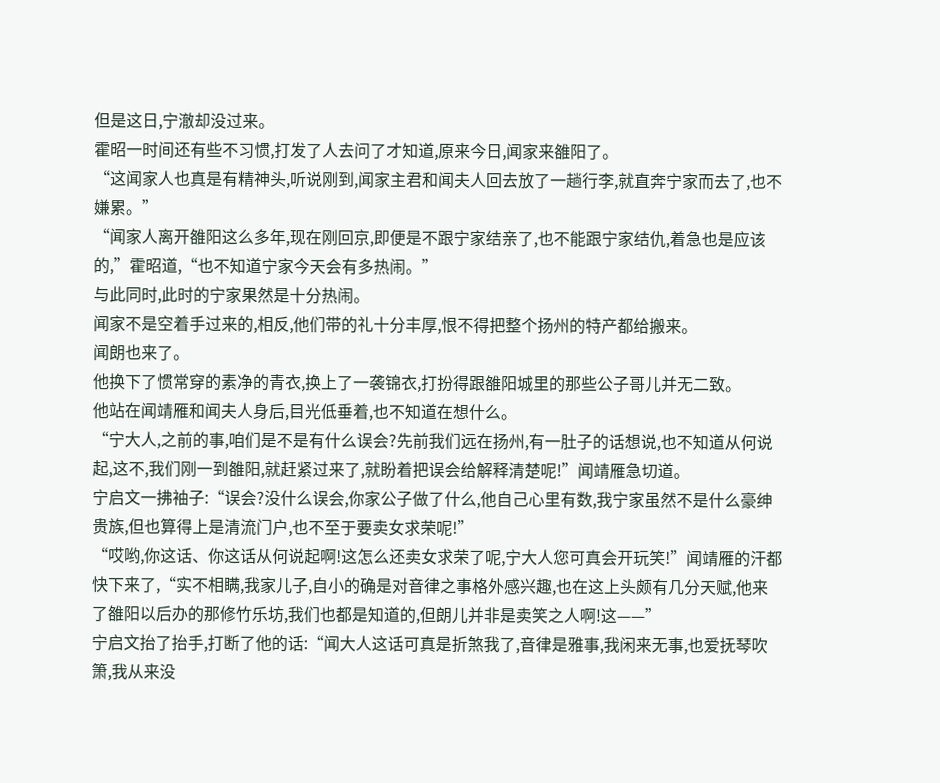但是这日,宁澈却没过来。
霍昭一时间还有些不习惯,打发了人去问了才知道,原来今日,闻家来雒阳了。
“这闻家人也真是有精神头,听说刚到,闻家主君和闻夫人回去放了一趟行李,就直奔宁家而去了,也不嫌累。”
“闻家人离开雒阳这么多年,现在刚回京,即便是不跟宁家结亲了,也不能跟宁家结仇,着急也是应该的,”霍昭道,“也不知道宁家今天会有多热闹。”
与此同时,此时的宁家果然是十分热闹。
闻家不是空着手过来的,相反,他们带的礼十分丰厚,恨不得把整个扬州的特产都给搬来。
闻朗也来了。
他换下了惯常穿的素净的青衣,换上了一袭锦衣,打扮得跟雒阳城里的那些公子哥儿并无二致。
他站在闻靖雁和闻夫人身后,目光低垂着,也不知道在想什么。
“宁大人,之前的事,咱们是不是有什么误会?先前我们远在扬州,有一肚子的话想说,也不知道从何说起,这不,我们刚一到雒阳,就赶紧过来了,就盼着把误会给解释清楚呢!”闻靖雁急切道。
宁启文一拂袖子:“误会?没什么误会,你家公子做了什么,他自己心里有数,我宁家虽然不是什么豪绅贵族,但也算得上是清流门户,也不至于要卖女求荣呢!”
“哎哟,你这话、你这话从何说起啊!这怎么还卖女求荣了呢,宁大人您可真会开玩笑!”闻靖雁的汗都快下来了,“实不相瞒,我家儿子,自小的确是对音律之事格外感兴趣,也在这上头颇有几分天赋,他来了雒阳以后办的那修竹乐坊,我们也都是知道的,但朗儿并非是卖笑之人啊!这——”
宁启文抬了抬手,打断了他的话:“闻大人这话可真是折煞我了,音律是雅事,我闲来无事,也爱抚琴吹箫,我从来没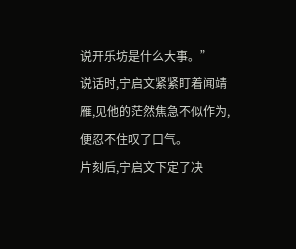说开乐坊是什么大事。”
说话时,宁启文紧紧盯着闻靖雁,见他的茫然焦急不似作为,便忍不住叹了口气。
片刻后,宁启文下定了决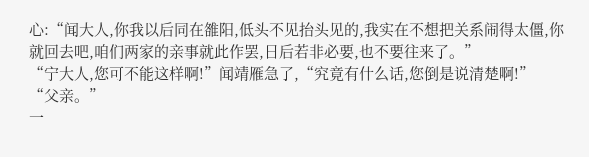心:“闻大人,你我以后同在雒阳,低头不见抬头见的,我实在不想把关系闹得太僵,你就回去吧,咱们两家的亲事就此作罢,日后若非必要,也不要往来了。”
“宁大人,您可不能这样啊!”闻靖雁急了,“究竟有什么话,您倒是说清楚啊!”
“父亲。”
一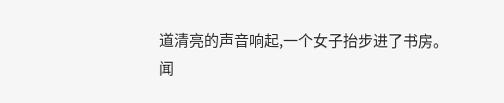道清亮的声音响起,一个女子抬步进了书房。
闻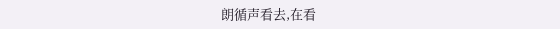朗循声看去,在看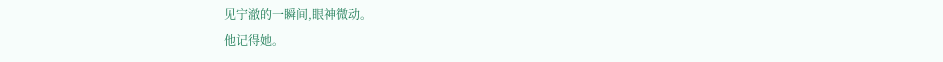见宁澈的一瞬间,眼神微动。
他记得她。